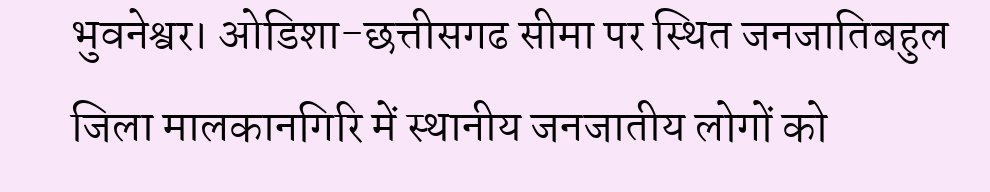भुवनेश्वर। ओडिशा-छत्तीसगढ सीमा पर स्थित जनजातिबहुल जिला मालकानगिरि में स्थानीय जनजातीय लोगों को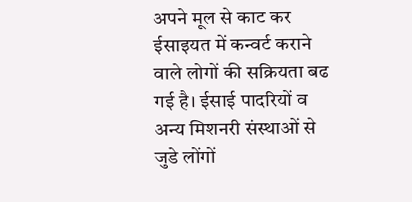अपने मूल से काट कर ईसाइयत में कन्वर्ट कराने वाले लोगों की सक्रियता बढ गई है। ईसाई पादरियों व अन्य मिशनरी संस्थाओं से जुडे लोंगों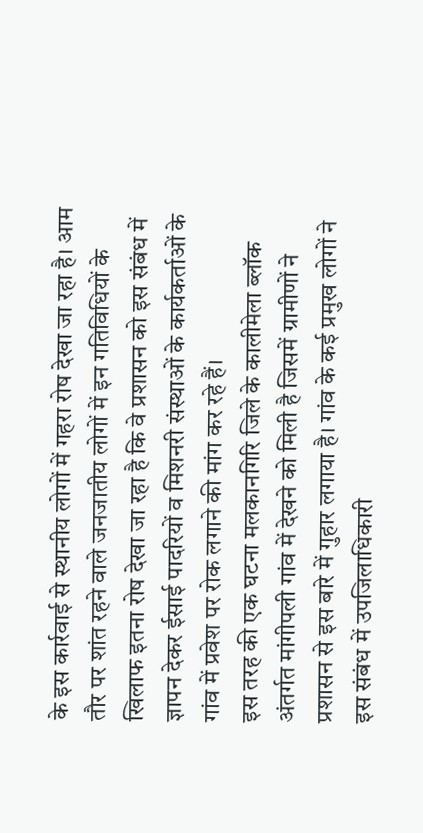के इस कार्रवाई से स्थानीय लोगों में गहरा रोष देखा जा रहा है। आम तौर पर शांत रहने वाले जनजातीय लोगों में इन गतिविधियों के खिलाफ इतना रोष देखा जा रहा है कि वे प्रशासन को इस संबंध में ज्ञापन देकर ईसाई पादरियों व मिशनरी संस्थाओं के कार्यकर्ताओं के गांव में प्रवेश पर रोक लगाने की मांग कर रहे हैं।
इस तरह की एक घटना मलकानगिरि जिले के कालीमेला ब्लॉक अंतर्गत मांगीपली गांव में देखने को मिली है जिसमें ग्रामीणों ने प्रशासन से इस बारे में गुहार लगाया है। गांव के कई प्रमुख लोगों ने इस संबंध में उपजिलाधिकारी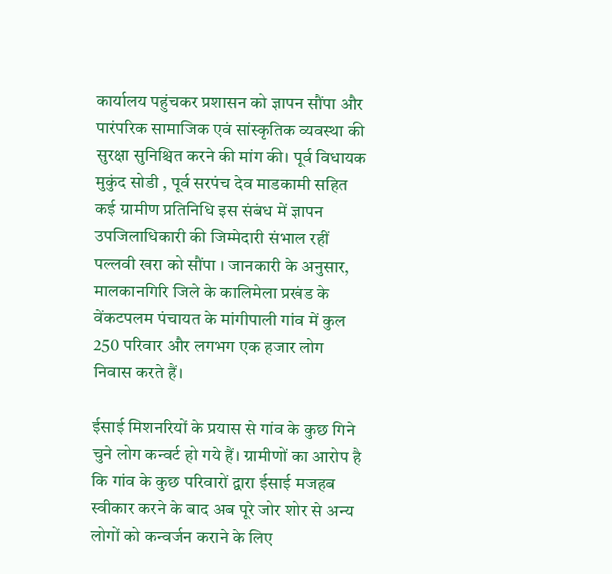कार्यालय पहुंचकर प्रशासन को ज्ञापन सौंपा और पारंपरिक सामाजिक एवं सांस्कृतिक व्यवस्था की सुरक्षा सुनिश्चित करने की मांग की। पूर्व विधायक मुकुंद सोडी , पूर्व सरपंच देव माडकामी सहित कई ग्रामीण प्रतिनिधि इस संबंध में ज्ञापन उपजिलाधिकारी की जिम्मेदारी संभाल रहीं पल्लवी खरा को सौंपा । जानकारी के अनुसार, मालकानगिरि जिले के कालिमेला प्रखंड के वेंकटपलम पंचायत के मांगीपाली गांव में कुल 250 परिवार और लगभग एक हजार लोग निवास करते हैं।

ईसाई मिशनरियों के प्रयास से गांव के कुछ गिने चुने लोग कन्वर्ट हो गये हैं। ग्रामीणों का आरोप है कि गांव के कुछ परिवारों द्वारा ईसाई मजहब स्वीकार करने के बाद अब पूरे जोर शोर से अन्य लोगों को कन्वर्जन कराने के लिए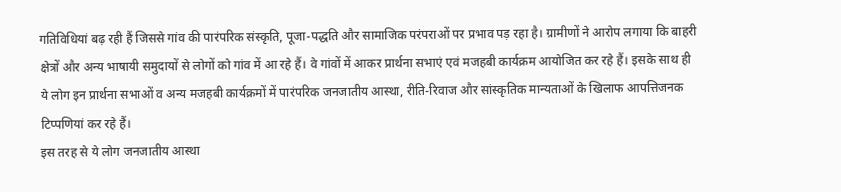गतिविधियां बढ़ रही हैं जिससे गांव की पारंपरिक संस्कृति, पूजा-पद्धति और सामाजिक परंपराओं पर प्रभाव पड़ रहा है। ग्रामीणों ने आरोप लगाया कि बाहरी क्षेत्रों और अन्य भाषायी समुदायों से लोगों को गांव में आ रहे हैं। वे गांवों में आकर प्रार्थना सभाएं एवं मजहबी कार्यक्रम आयोजित कर रहे हैं। इसके साथ ही ये लोग इन प्रार्थना सभाओं व अन्य मजहबी कार्यक्रमों में पारंपरिक जनजातीय आस्था, रीति-रिवाज और सांस्कृतिक मान्यताओं के खिलाफ आपत्तिजनक टिप्पणियां कर रहे हैं।
इस तरह से ये लोग जनजातीय आस्था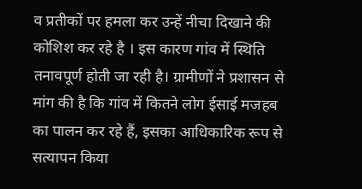व प्रतीकों पर हमला कर उन्हें नीचा दिखाने की कोशिश कर रहे है । इस कारण गांव में स्थिति तनावपूर्ण होती जा रही है। ग्रामीणों ने प्रशासन से मांग की है कि गांव में कितने लोग ईसाई मजहब का पालन कर रहे हैं, इसका आधिकारिक रूप से सत्यापन किया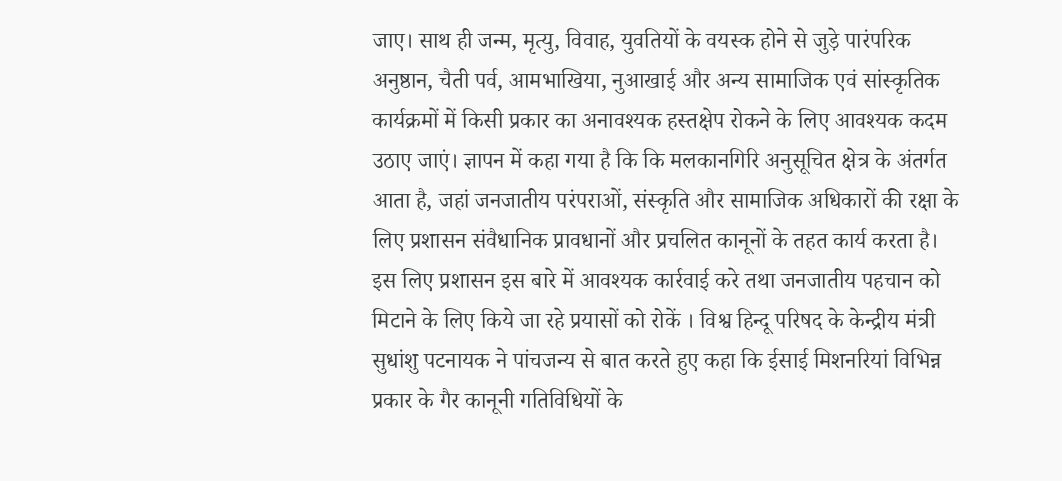जाए। साथ ही जन्म, मृत्यु, विवाह, युवतियों के वयस्क होने से जुड़े पारंपरिक अनुष्ठान, चैती पर्व, आमभाखिया, नुआखाई और अन्य सामाजिक एवं सांस्कृतिक कार्यक्रमों में किसी प्रकार का अनावश्यक हस्तक्षेप रोकने के लिए आवश्यक कदम उठाए जाएं। ज्ञापन में कहा गया है कि कि मलकानगिरि अनुसूचित क्षेत्र के अंतर्गत आता है, जहां जनजातीय परंपराओं, संस्कृति और सामाजिक अधिकारों की रक्षा के लिए प्रशासन संवैधानिक प्रावधानों और प्रचलित कानूनों के तहत कार्य करता है।
इस लिए प्रशासन इस बारे में आवश्यक कार्रवाई करे तथा जनजातीय पहचान को मिटाने के लिए किये जा रहे प्रयासों को रोकें । विश्व हिन्दू परिषद के केन्द्रीय मंत्री सुधांशु पटनायक ने पांचजन्य से बात करते हुए कहा कि ईसाई मिशनरियां विभिन्न प्रकार के गैर कानूनी गतिविधियों के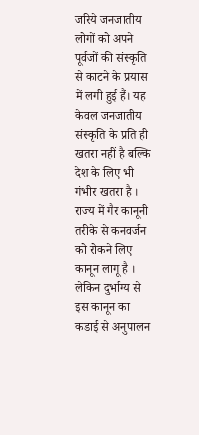जरिये जनजातीय लोगों को अपने पूर्वजों की संस्कृति से काटने के प्रयास में लगी हुई हैं। यह केवल जनजातीय संस्कृति के प्रति ही खतरा नहीं है बल्कि देश के लिए भी गंभीर खतरा है । राज्य में गैर कानूनी तरीके से कनवर्जन को रोकने लिए कानून लागू है । लेकिन दुर्भाग्य से इस कानून का कडाई से अनुपालन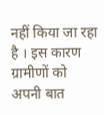नहीं किया जा रहा है । इस कारण ग्रामीणों को अपनी बात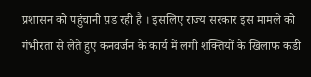प्रशासन को पहुंचानी प़ड रही है । इसलिए राज्य सरकार इस मामले को गंभीरता से लेते हुए कनवर्जन के कार्य में लगी शक्तियों के खिलाफ कडी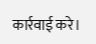कार्रवाई करे।